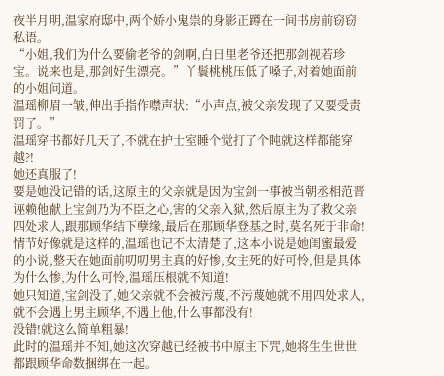夜半月明,温家府邸中,两个娇小鬼祟的身影正蹲在一间书房前窃窃私语。
“小姐,我们为什么要偷老爷的剑啊,白日里老爷还把那剑视若珍宝。说来也是,那剑好生漂亮。”丫鬟桃桃压低了嗓子,对着她面前的小姐问道。
温瑶柳眉一皱,伸出手指作噤声状:“小声点,被父亲发现了又要受责罚了。”
温瑶穿书都好几天了,不就在护士室睡个觉打了个盹就这样都能穿越?!
她还真服了!
要是她没记错的话,这原主的父亲就是因为宝剑一事被当朝丞相范晋诬赖他献上宝剑乃为不臣之心,害的父亲入狱,然后原主为了救父亲四处求人,跟那顾华结下孽缘,最后在那顾华登基之时,莫名死于非命!
情节好像就是这样的,温瑶也记不太清楚了,这本小说是她闺蜜最爱的小说,整天在她面前叨叨男主真的好惨,女主死的好可怜,但是具体为什么惨,为什么可怜,温瑶压根就不知道!
她只知道,宝剑没了,她父亲就不会被污蔑,不污蔑她就不用四处求人,就不会遇上男主顾华,不遇上他,什么事都没有!
没错!就这么简单粗暴!
此时的温瑶并不知,她这次穿越已经被书中原主下咒,她将生生世世都跟顾华命数捆绑在一起。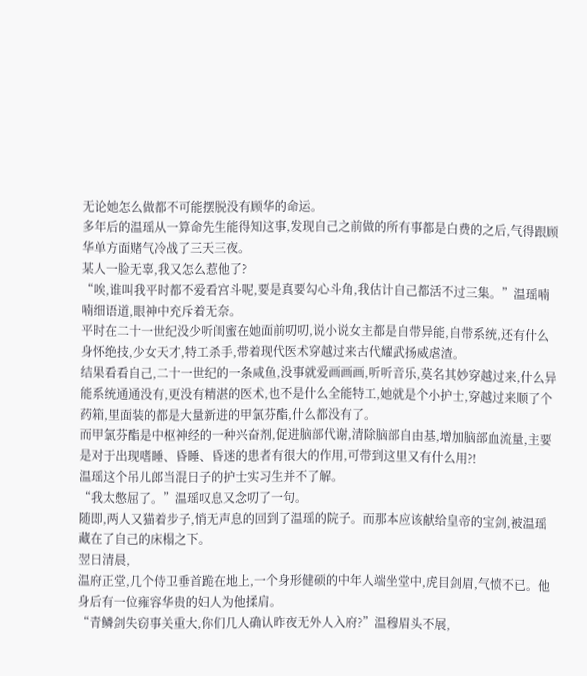无论她怎么做都不可能摆脱没有顾华的命运。
多年后的温瑶从一算命先生能得知这事,发现自己之前做的所有事都是白费的之后,气得跟顾华单方面赌气冷战了三天三夜。
某人一脸无辜,我又怎么惹他了?
“唉,谁叫我平时都不爱看宫斗呢,要是真要勾心斗角,我估计自己都活不过三集。”温瑶喃喃细语道,眼神中充斥着无奈。
平时在二十一世纪没少听闺蜜在她面前叨叨,说小说女主都是自带异能,自带系统,还有什么身怀绝技,少女天才,特工杀手,带着现代医术穿越过来古代耀武扬威虐渣。
结果看看自己,二十一世纪的一条咸鱼,没事就爱画画画,听听音乐,莫名其妙穿越过来,什么异能系统通通没有,更没有精湛的医术,也不是什么全能特工,她就是个小护士,穿越过来顺了个药箱,里面装的都是大量新进的甲氯芬酯,什么都没有了。
而甲氯芬酯是中枢神经的一种兴奋剂,促进脑部代谢,清除脑部自由基,增加脑部血流量,主要是对于出现嗜睡、昏睡、昏迷的患者有很大的作用,可带到这里又有什么用?!
温瑶这个吊儿郎当混日子的护士实习生并不了解。
“我太憋屈了。”温瑶叹息又念叨了一句。
随即,两人又猫着步子,悄无声息的回到了温瑶的院子。而那本应该献给皇帝的宝剑,被温瑶藏在了自己的床榻之下。
翌日清晨,
温府正堂,几个侍卫垂首跪在地上,一个身形健硕的中年人端坐堂中,虎目剑眉,气愤不已。他身后有一位雍容华贵的妇人为他揉肩。
“青鳞剑失窃事关重大,你们几人确认昨夜无外人入府?”温穆眉头不展,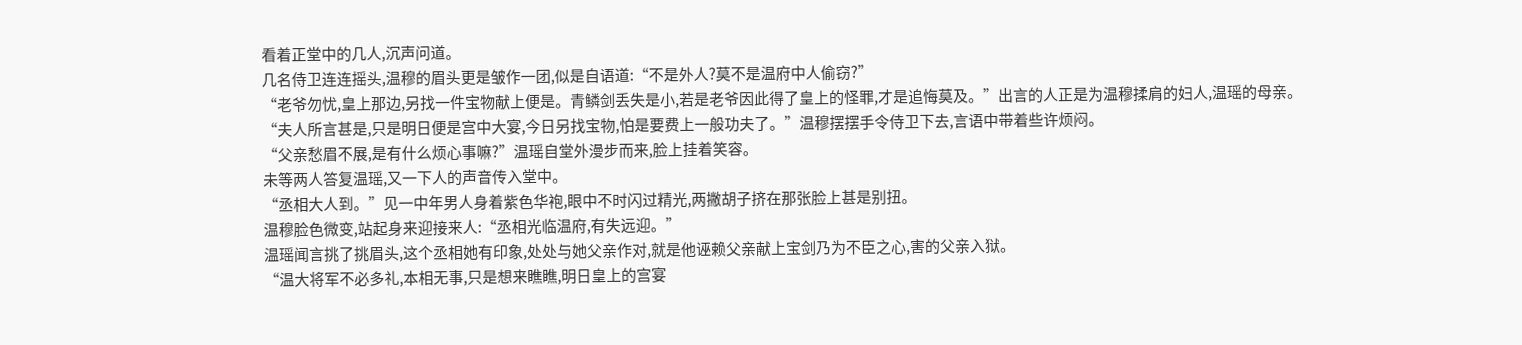看着正堂中的几人,沉声问道。
几名侍卫连连摇头,温穆的眉头更是皱作一团,似是自语道:“不是外人?莫不是温府中人偷窃?”
“老爷勿忧,皇上那边,另找一件宝物献上便是。青鳞剑丢失是小,若是老爷因此得了皇上的怪罪,才是追悔莫及。”出言的人正是为温穆揉肩的妇人,温瑶的母亲。
“夫人所言甚是,只是明日便是宫中大宴,今日另找宝物,怕是要费上一般功夫了。”温穆摆摆手令侍卫下去,言语中带着些许烦闷。
“父亲愁眉不展,是有什么烦心事嘛?”温瑶自堂外漫步而来,脸上挂着笑容。
未等两人答复温瑶,又一下人的声音传入堂中。
“丞相大人到。”见一中年男人身着紫色华袍,眼中不时闪过精光,两撇胡子挤在那张脸上甚是别扭。
温穆脸色微变,站起身来迎接来人:“丞相光临温府,有失远迎。”
温瑶闻言挑了挑眉头,这个丞相她有印象,处处与她父亲作对,就是他诬赖父亲献上宝剑乃为不臣之心,害的父亲入狱。
“温大将军不必多礼,本相无事,只是想来瞧瞧,明日皇上的宫宴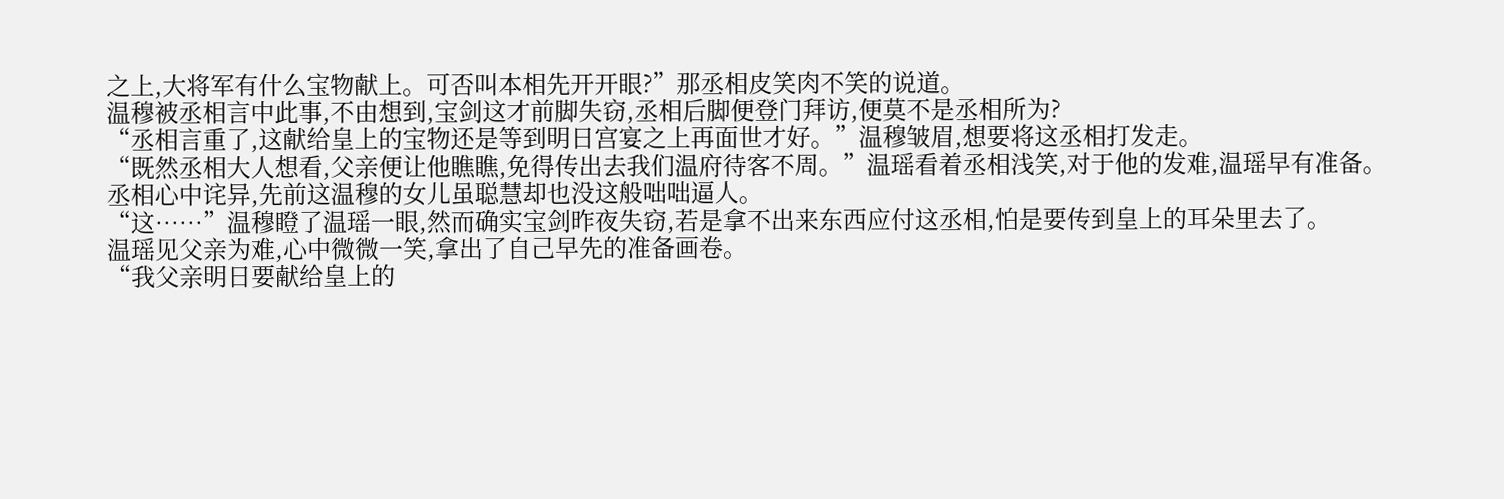之上,大将军有什么宝物献上。可否叫本相先开开眼?”那丞相皮笑肉不笑的说道。
温穆被丞相言中此事,不由想到,宝剑这才前脚失窃,丞相后脚便登门拜访,便莫不是丞相所为?
“丞相言重了,这献给皇上的宝物还是等到明日宫宴之上再面世才好。”温穆皱眉,想要将这丞相打发走。
“既然丞相大人想看,父亲便让他瞧瞧,免得传出去我们温府待客不周。”温瑶看着丞相浅笑,对于他的发难,温瑶早有准备。
丞相心中诧异,先前这温穆的女儿虽聪慧却也没这般咄咄逼人。
“这……”温穆瞪了温瑶一眼,然而确实宝剑昨夜失窃,若是拿不出来东西应付这丞相,怕是要传到皇上的耳朵里去了。
温瑶见父亲为难,心中微微一笑,拿出了自己早先的准备画卷。
“我父亲明日要献给皇上的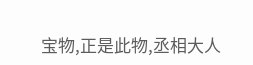宝物,正是此物,丞相大人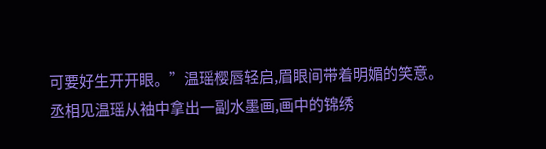可要好生开开眼。”温瑶樱唇轻启,眉眼间带着明媚的笑意。
丞相见温瑶从袖中拿出一副水墨画,画中的锦绣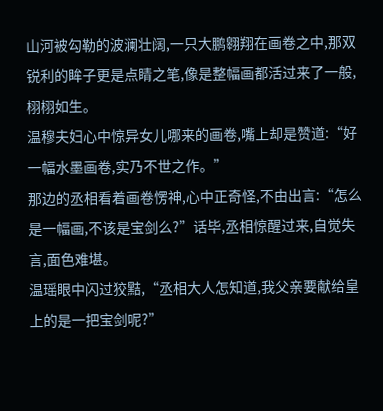山河被勾勒的波澜壮阔,一只大鹏翱翔在画卷之中,那双锐利的眸子更是点睛之笔,像是整幅画都活过来了一般,栩栩如生。
温穆夫妇心中惊异女儿哪来的画卷,嘴上却是赞道:“好一幅水墨画卷,实乃不世之作。”
那边的丞相看着画卷愣神,心中正奇怪,不由出言:“怎么是一幅画,不该是宝剑么?”话毕,丞相惊醒过来,自觉失言,面色难堪。
温瑶眼中闪过狡黠,“丞相大人怎知道,我父亲要献给皇上的是一把宝剑呢?”